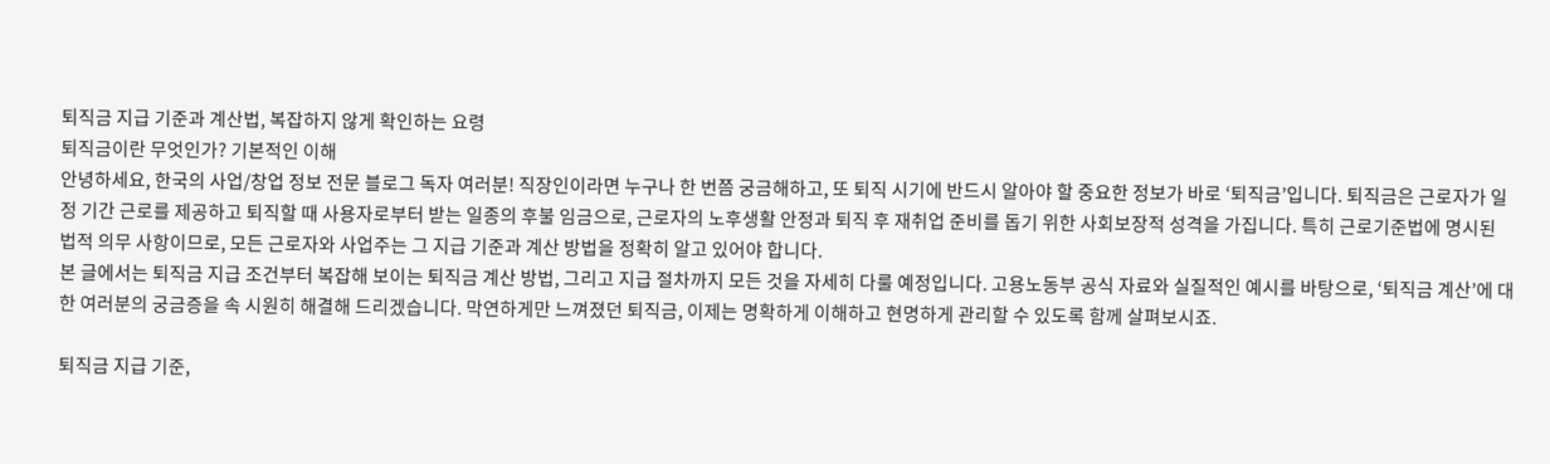퇴직금 지급 기준과 계산법, 복잡하지 않게 확인하는 요령
퇴직금이란 무엇인가? 기본적인 이해
안녕하세요, 한국의 사업/창업 정보 전문 블로그 독자 여러분! 직장인이라면 누구나 한 번쯤 궁금해하고, 또 퇴직 시기에 반드시 알아야 할 중요한 정보가 바로 ‘퇴직금’입니다. 퇴직금은 근로자가 일정 기간 근로를 제공하고 퇴직할 때 사용자로부터 받는 일종의 후불 임금으로, 근로자의 노후생활 안정과 퇴직 후 재취업 준비를 돕기 위한 사회보장적 성격을 가집니다. 특히 근로기준법에 명시된 법적 의무 사항이므로, 모든 근로자와 사업주는 그 지급 기준과 계산 방법을 정확히 알고 있어야 합니다.
본 글에서는 퇴직금 지급 조건부터 복잡해 보이는 퇴직금 계산 방법, 그리고 지급 절차까지 모든 것을 자세히 다룰 예정입니다. 고용노동부 공식 자료와 실질적인 예시를 바탕으로, ‘퇴직금 계산’에 대한 여러분의 궁금증을 속 시원히 해결해 드리겠습니다. 막연하게만 느껴졌던 퇴직금, 이제는 명확하게 이해하고 현명하게 관리할 수 있도록 함께 살펴보시죠.

퇴직금 지급 기준,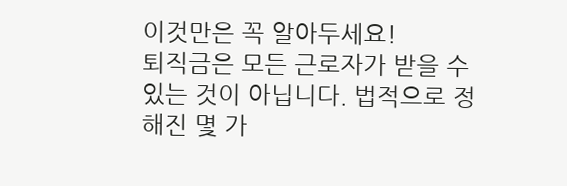이것만은 꼭 알아두세요!
퇴직금은 모든 근로자가 받을 수 있는 것이 아닙니다. 법적으로 정해진 몇 가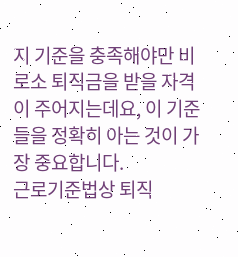지 기준을 충족해야만 비로소 퇴직금을 받을 자격이 주어지는데요, 이 기준들을 정확히 아는 것이 가장 중요합니다.
근로기준법상 퇴직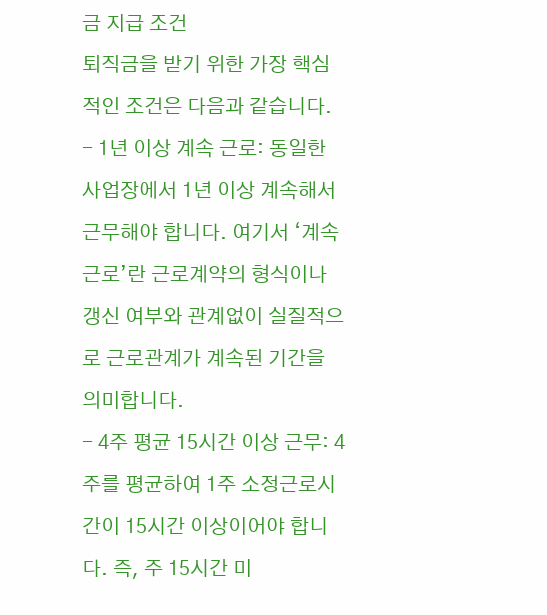금 지급 조건
퇴직금을 받기 위한 가장 핵심적인 조건은 다음과 같습니다.
- 1년 이상 계속 근로: 동일한 사업장에서 1년 이상 계속해서 근무해야 합니다. 여기서 ‘계속 근로’란 근로계약의 형식이나 갱신 여부와 관계없이 실질적으로 근로관계가 계속된 기간을 의미합니다.
- 4주 평균 15시간 이상 근무: 4주를 평균하여 1주 소정근로시간이 15시간 이상이어야 합니다. 즉, 주 15시간 미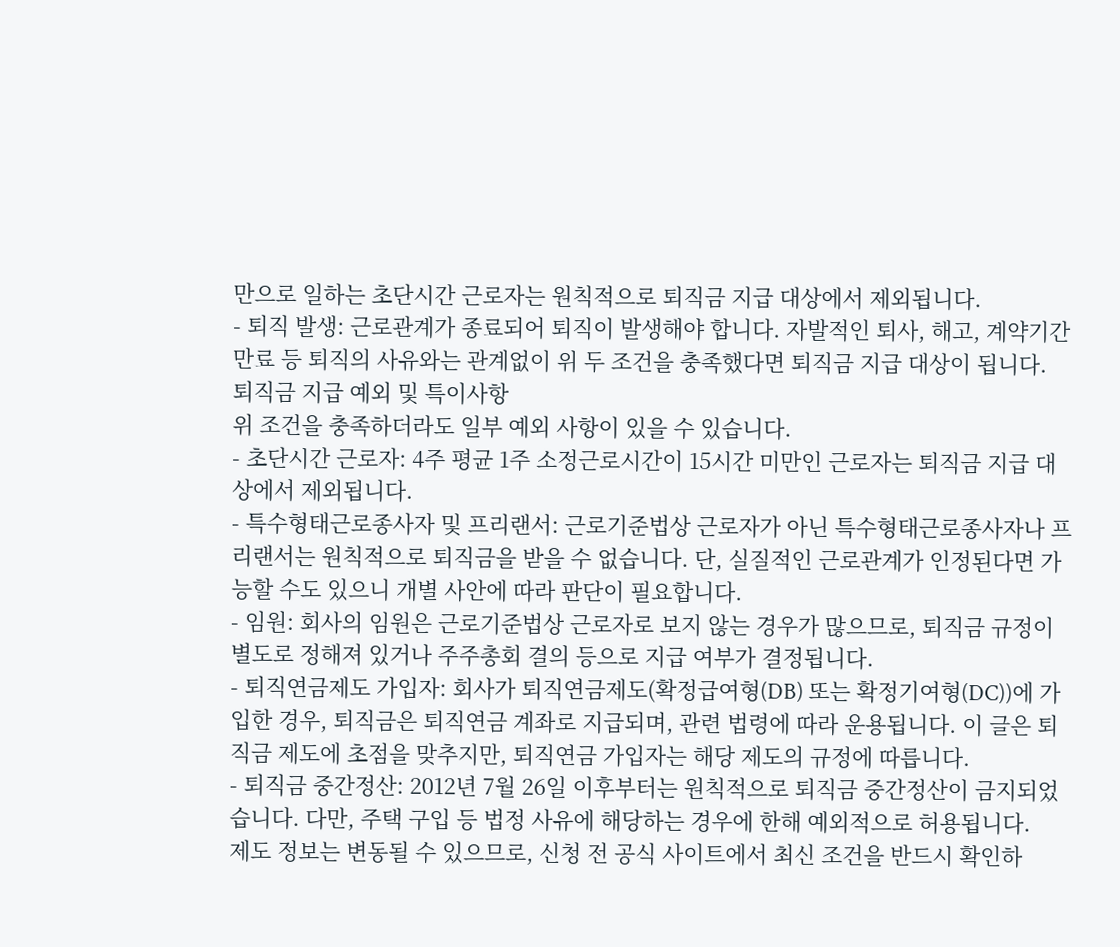만으로 일하는 초단시간 근로자는 원칙적으로 퇴직금 지급 대상에서 제외됩니다.
- 퇴직 발생: 근로관계가 종료되어 퇴직이 발생해야 합니다. 자발적인 퇴사, 해고, 계약기간 만료 등 퇴직의 사유와는 관계없이 위 두 조건을 충족했다면 퇴직금 지급 대상이 됩니다.
퇴직금 지급 예외 및 특이사항
위 조건을 충족하더라도 일부 예외 사항이 있을 수 있습니다.
- 초단시간 근로자: 4주 평균 1주 소정근로시간이 15시간 미만인 근로자는 퇴직금 지급 대상에서 제외됩니다.
- 특수형태근로종사자 및 프리랜서: 근로기준법상 근로자가 아닌 특수형태근로종사자나 프리랜서는 원칙적으로 퇴직금을 받을 수 없습니다. 단, 실질적인 근로관계가 인정된다면 가능할 수도 있으니 개별 사안에 따라 판단이 필요합니다.
- 임원: 회사의 임원은 근로기준법상 근로자로 보지 않는 경우가 많으므로, 퇴직금 규정이 별도로 정해져 있거나 주주총회 결의 등으로 지급 여부가 결정됩니다.
- 퇴직연금제도 가입자: 회사가 퇴직연금제도(확정급여형(DB) 또는 확정기여형(DC))에 가입한 경우, 퇴직금은 퇴직연금 계좌로 지급되며, 관련 법령에 따라 운용됩니다. 이 글은 퇴직금 제도에 초점을 맞추지만, 퇴직연금 가입자는 해당 제도의 규정에 따릅니다.
- 퇴직금 중간정산: 2012년 7월 26일 이후부터는 원칙적으로 퇴직금 중간정산이 금지되었습니다. 다만, 주택 구입 등 법정 사유에 해당하는 경우에 한해 예외적으로 허용됩니다.
제도 정보는 변동될 수 있으므로, 신청 전 공식 사이트에서 최신 조건을 반드시 확인하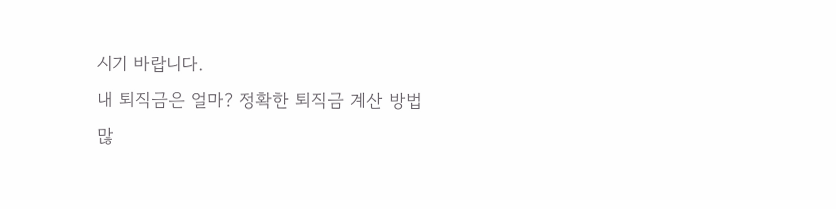시기 바랍니다.
내 퇴직금은 얼마? 정확한 퇴직금 계산 방법
많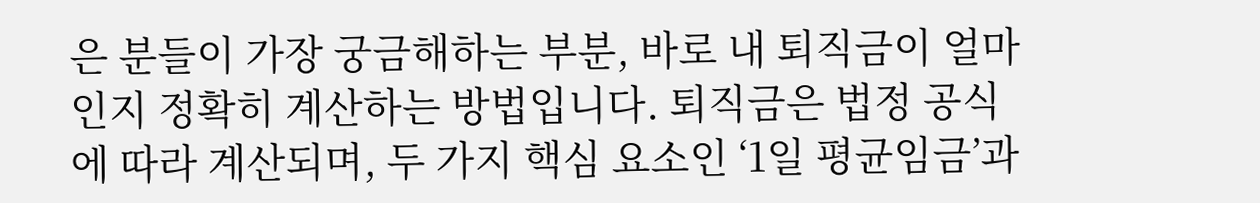은 분들이 가장 궁금해하는 부분, 바로 내 퇴직금이 얼마인지 정확히 계산하는 방법입니다. 퇴직금은 법정 공식에 따라 계산되며, 두 가지 핵심 요소인 ‘1일 평균임금’과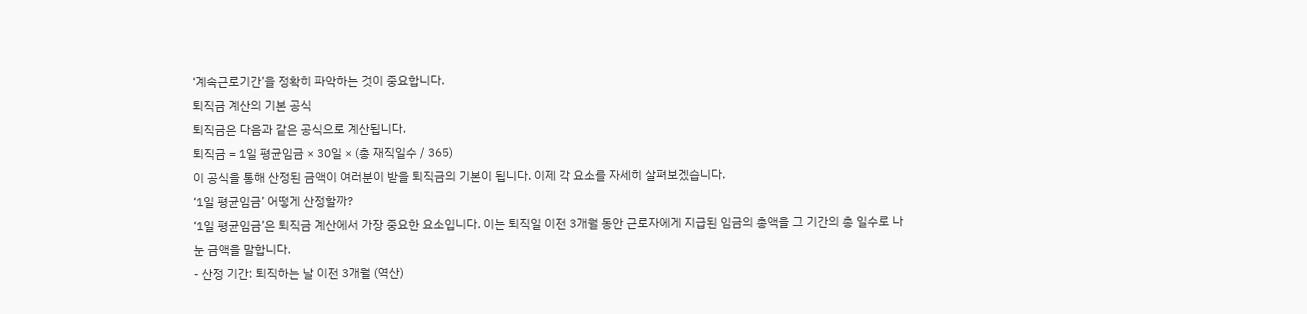‘계속근로기간’을 정확히 파악하는 것이 중요합니다.
퇴직금 계산의 기본 공식
퇴직금은 다음과 같은 공식으로 계산됩니다.
퇴직금 = 1일 평균임금 × 30일 × (총 재직일수 / 365)
이 공식을 통해 산정된 금액이 여러분이 받을 퇴직금의 기본이 됩니다. 이제 각 요소를 자세히 살펴보겠습니다.
‘1일 평균임금’ 어떻게 산정할까?
‘1일 평균임금’은 퇴직금 계산에서 가장 중요한 요소입니다. 이는 퇴직일 이전 3개월 동안 근로자에게 지급된 임금의 총액을 그 기간의 총 일수로 나눈 금액을 말합니다.
- 산정 기간: 퇴직하는 날 이전 3개월 (역산)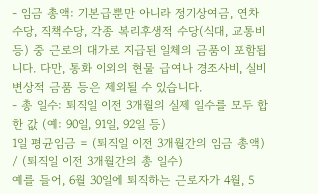- 임금 총액: 기본급뿐만 아니라 정기상여금, 연차수당, 직책수당, 각종 복리후생적 수당(식대, 교통비 등) 중 근로의 대가로 지급된 일체의 금품이 포함됩니다. 다만, 통화 이외의 현물 급여나 경조사비, 실비 변상적 금품 등은 제외될 수 있습니다.
- 총 일수: 퇴직일 이전 3개월의 실제 일수를 모두 합한 값 (예: 90일, 91일, 92일 등)
1일 평균임금 = (퇴직일 이전 3개월간의 임금 총액) / (퇴직일 이전 3개월간의 총 일수)
예를 들어, 6월 30일에 퇴직하는 근로자가 4월, 5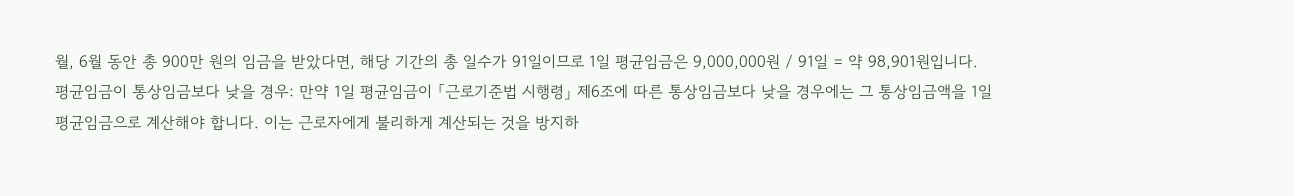월, 6월 동안 총 900만 원의 임금을 받았다면, 해당 기간의 총 일수가 91일이므로 1일 평균임금은 9,000,000원 / 91일 = 약 98,901원입니다.
평균임금이 통상임금보다 낮을 경우: 만약 1일 평균임금이 「근로기준법 시행령」 제6조에 따른 통상임금보다 낮을 경우에는 그 통상임금액을 1일 평균임금으로 계산해야 합니다. 이는 근로자에게 불리하게 계산되는 것을 방지하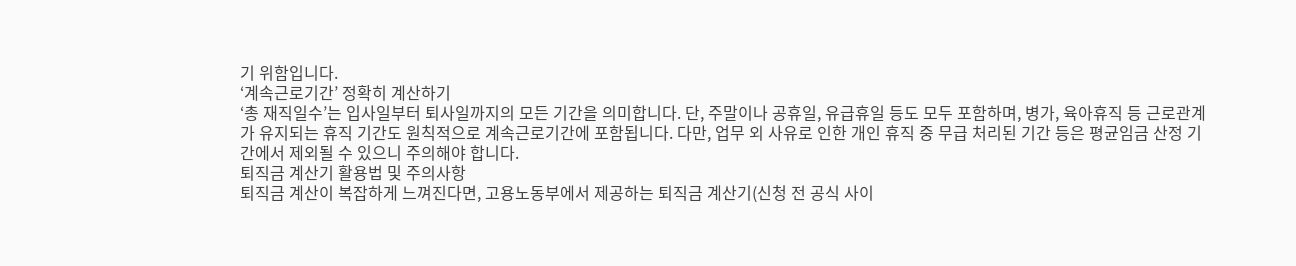기 위함입니다.
‘계속근로기간’ 정확히 계산하기
‘총 재직일수’는 입사일부터 퇴사일까지의 모든 기간을 의미합니다. 단, 주말이나 공휴일, 유급휴일 등도 모두 포함하며, 병가, 육아휴직 등 근로관계가 유지되는 휴직 기간도 원칙적으로 계속근로기간에 포함됩니다. 다만, 업무 외 사유로 인한 개인 휴직 중 무급 처리된 기간 등은 평균임금 산정 기간에서 제외될 수 있으니 주의해야 합니다.
퇴직금 계산기 활용법 및 주의사항
퇴직금 계산이 복잡하게 느껴진다면, 고용노동부에서 제공하는 퇴직금 계산기(신청 전 공식 사이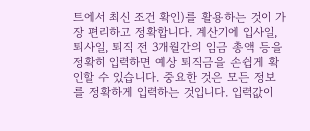트에서 최신 조건 확인)를 활용하는 것이 가장 편리하고 정확합니다. 계산기에 입사일, 퇴사일, 퇴직 전 3개월간의 임금 총액 등을 정확히 입력하면 예상 퇴직금을 손쉽게 확인할 수 있습니다. 중요한 것은 모든 정보를 정확하게 입력하는 것입니다. 입력값이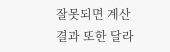잘못되면 계산 결과 또한 달라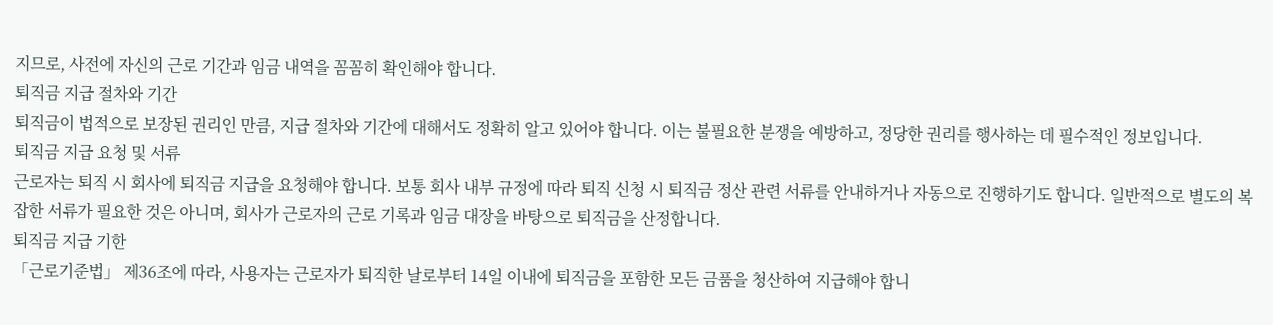지므로, 사전에 자신의 근로 기간과 임금 내역을 꼼꼼히 확인해야 합니다.
퇴직금 지급 절차와 기간
퇴직금이 법적으로 보장된 권리인 만큼, 지급 절차와 기간에 대해서도 정확히 알고 있어야 합니다. 이는 불필요한 분쟁을 예방하고, 정당한 권리를 행사하는 데 필수적인 정보입니다.
퇴직금 지급 요청 및 서류
근로자는 퇴직 시 회사에 퇴직금 지급을 요청해야 합니다. 보통 회사 내부 규정에 따라 퇴직 신청 시 퇴직금 정산 관련 서류를 안내하거나 자동으로 진행하기도 합니다. 일반적으로 별도의 복잡한 서류가 필요한 것은 아니며, 회사가 근로자의 근로 기록과 임금 대장을 바탕으로 퇴직금을 산정합니다.
퇴직금 지급 기한
「근로기준법」 제36조에 따라, 사용자는 근로자가 퇴직한 날로부터 14일 이내에 퇴직금을 포함한 모든 금품을 청산하여 지급해야 합니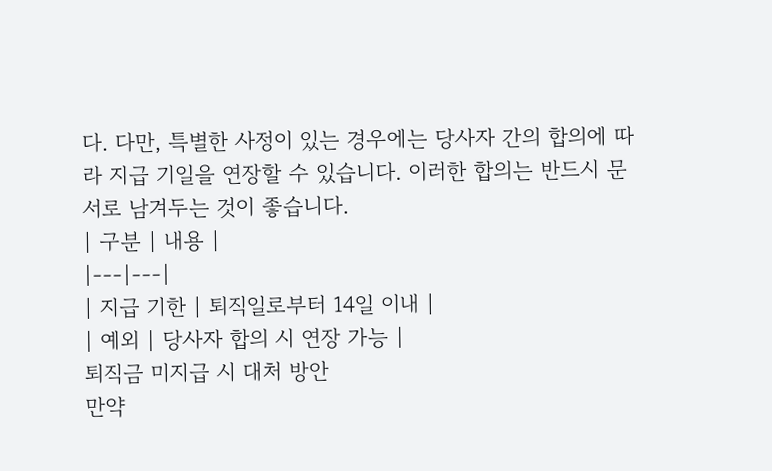다. 다만, 특별한 사정이 있는 경우에는 당사자 간의 합의에 따라 지급 기일을 연장할 수 있습니다. 이러한 합의는 반드시 문서로 남겨두는 것이 좋습니다.
| 구분 | 내용 |
|---|---|
| 지급 기한 | 퇴직일로부터 14일 이내 |
| 예외 | 당사자 합의 시 연장 가능 |
퇴직금 미지급 시 대처 방안
만약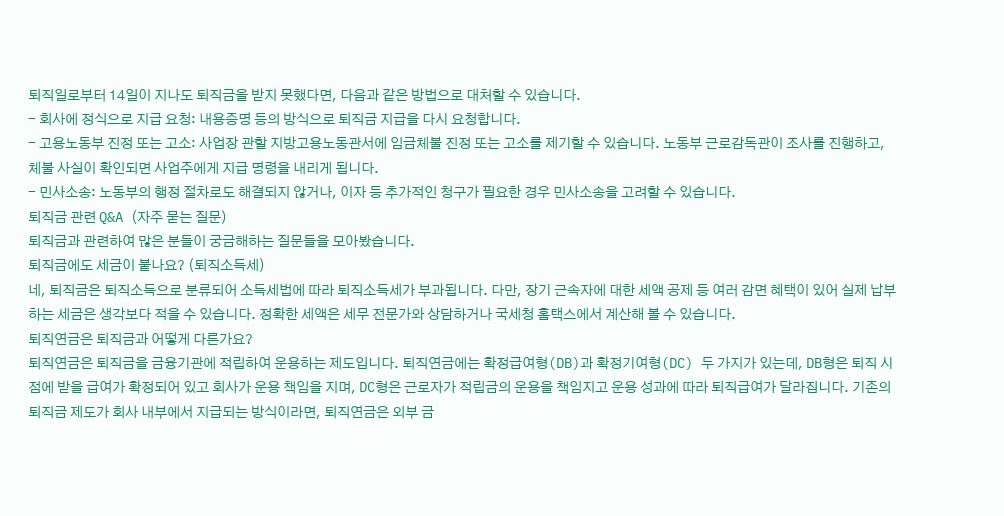퇴직일로부터 14일이 지나도 퇴직금을 받지 못했다면, 다음과 같은 방법으로 대처할 수 있습니다.
- 회사에 정식으로 지급 요청: 내용증명 등의 방식으로 퇴직금 지급을 다시 요청합니다.
- 고용노동부 진정 또는 고소: 사업장 관할 지방고용노동관서에 임금체불 진정 또는 고소를 제기할 수 있습니다. 노동부 근로감독관이 조사를 진행하고, 체불 사실이 확인되면 사업주에게 지급 명령을 내리게 됩니다.
- 민사소송: 노동부의 행정 절차로도 해결되지 않거나, 이자 등 추가적인 청구가 필요한 경우 민사소송을 고려할 수 있습니다.
퇴직금 관련 Q&A (자주 묻는 질문)
퇴직금과 관련하여 많은 분들이 궁금해하는 질문들을 모아봤습니다.
퇴직금에도 세금이 붙나요? (퇴직소득세)
네, 퇴직금은 퇴직소득으로 분류되어 소득세법에 따라 퇴직소득세가 부과됩니다. 다만, 장기 근속자에 대한 세액 공제 등 여러 감면 혜택이 있어 실제 납부하는 세금은 생각보다 적을 수 있습니다. 정확한 세액은 세무 전문가와 상담하거나 국세청 홈택스에서 계산해 볼 수 있습니다.
퇴직연금은 퇴직금과 어떻게 다른가요?
퇴직연금은 퇴직금을 금융기관에 적립하여 운용하는 제도입니다. 퇴직연금에는 확정급여형(DB)과 확정기여형(DC) 두 가지가 있는데, DB형은 퇴직 시점에 받을 급여가 확정되어 있고 회사가 운용 책임을 지며, DC형은 근로자가 적립금의 운용을 책임지고 운용 성과에 따라 퇴직급여가 달라집니다. 기존의 퇴직금 제도가 회사 내부에서 지급되는 방식이라면, 퇴직연금은 외부 금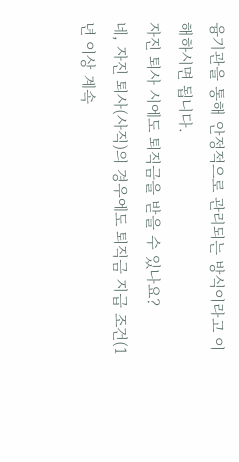융기관을 통해 안정적으로 관리되는 방식이라고 이해하시면 됩니다.
자진 퇴사 시에도 퇴직금을 받을 수 있나요?
네, 자진 퇴사(사직)의 경우에도 퇴직금 지급 조건(1년 이상 계속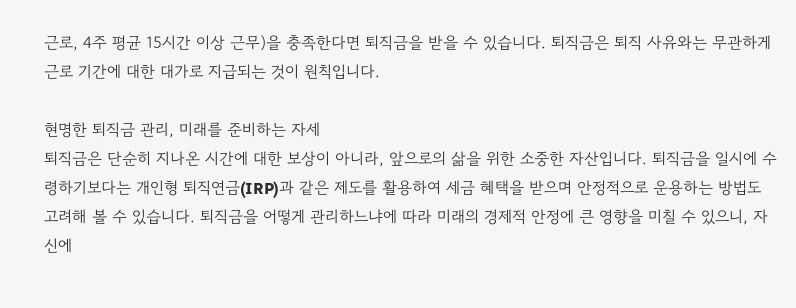근로, 4주 평균 15시간 이상 근무)을 충족한다면 퇴직금을 받을 수 있습니다. 퇴직금은 퇴직 사유와는 무관하게 근로 기간에 대한 대가로 지급되는 것이 원칙입니다.

현명한 퇴직금 관리, 미래를 준비하는 자세
퇴직금은 단순히 지나온 시간에 대한 보상이 아니라, 앞으로의 삶을 위한 소중한 자산입니다. 퇴직금을 일시에 수령하기보다는 개인형 퇴직연금(IRP)과 같은 제도를 활용하여 세금 혜택을 받으며 안정적으로 운용하는 방법도 고려해 볼 수 있습니다. 퇴직금을 어떻게 관리하느냐에 따라 미래의 경제적 안정에 큰 영향을 미칠 수 있으니, 자신에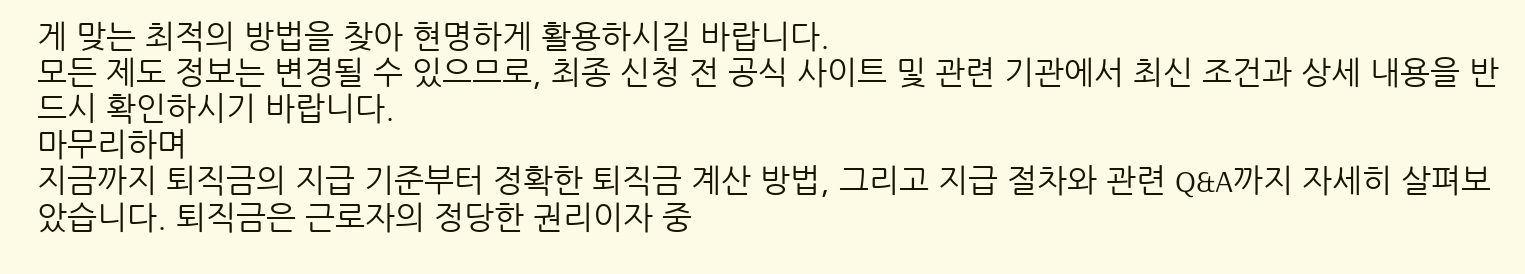게 맞는 최적의 방법을 찾아 현명하게 활용하시길 바랍니다.
모든 제도 정보는 변경될 수 있으므로, 최종 신청 전 공식 사이트 및 관련 기관에서 최신 조건과 상세 내용을 반드시 확인하시기 바랍니다.
마무리하며
지금까지 퇴직금의 지급 기준부터 정확한 퇴직금 계산 방법, 그리고 지급 절차와 관련 Q&A까지 자세히 살펴보았습니다. 퇴직금은 근로자의 정당한 권리이자 중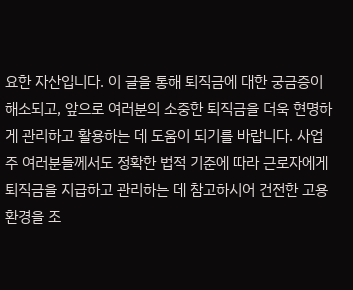요한 자산입니다. 이 글을 통해 퇴직금에 대한 궁금증이 해소되고, 앞으로 여러분의 소중한 퇴직금을 더욱 현명하게 관리하고 활용하는 데 도움이 되기를 바랍니다. 사업주 여러분들께서도 정확한 법적 기준에 따라 근로자에게 퇴직금을 지급하고 관리하는 데 참고하시어 건전한 고용 환경을 조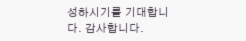성하시기를 기대합니다. 감사합니다.